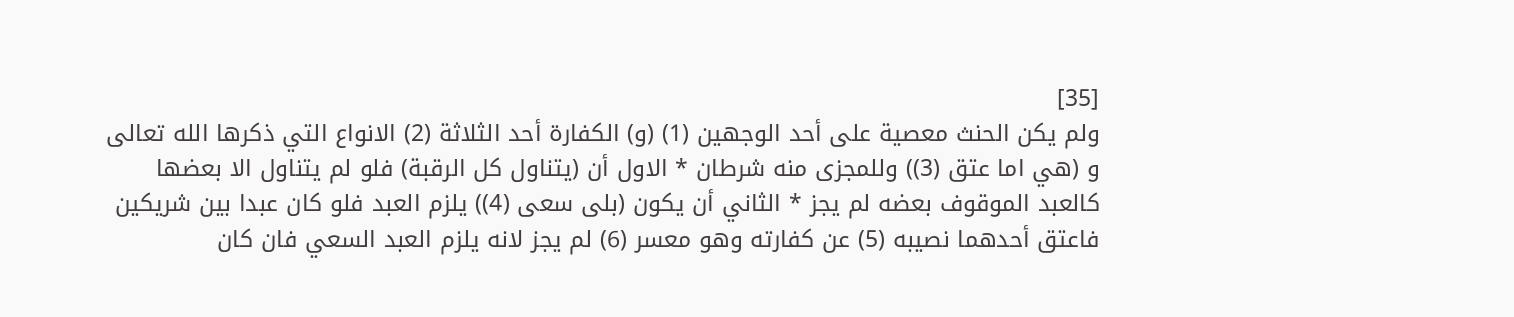[35]
ولم يكن الحنث معصية على أحد الوجهين (1) (و) الكفارة أحد الثلاثة (2) الانواع التي ذكرها الله تعالى و (هي اما عتق (3)) وللمجزى منه شرطان * الاول أن (يتناول كل الرقبة) فلو لم يتناول الا بعضها كالعبد الموقوف بعضه لم يجز * الثاني أن يكون (بلى سعى (4)) يلزم العبد فلو كان عبدا بين شريكين فاعتق أحدهما نصيبه (5) عن كفارته وهو معسر (6) لم يجز لانه يلزم العبد السعي فان كان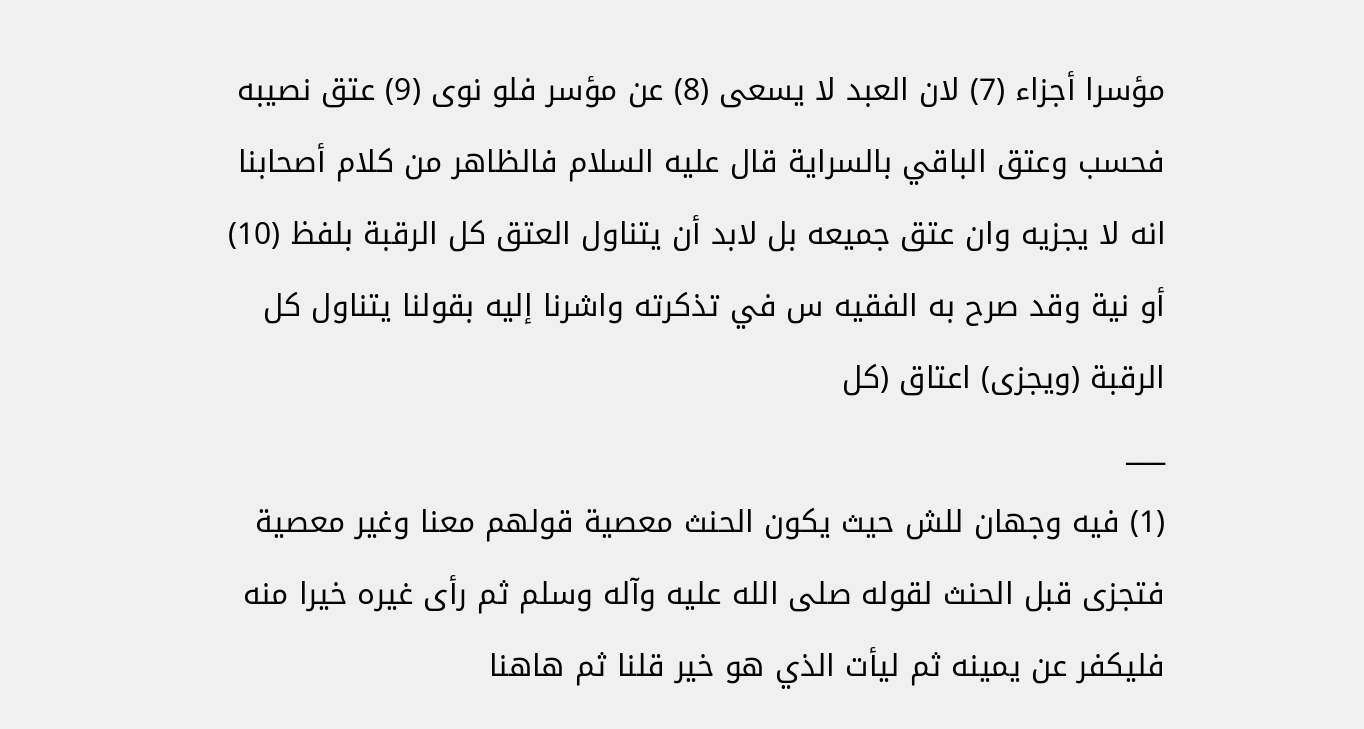مؤسرا أجزاء (7) لان العبد لا يسعى (8) عن مؤسر فلو نوى (9) عتق نصيبه فحسب وعتق الباقي بالسراية قال عليه السلام فالظاهر من كلام أصحابنا انه لا يجزيه وان عتق جميعه بل لابد أن يتناول العتق كل الرقبة بلفظ (10) أو نية وقد صرح به الفقيه س في تذكرته واشرنا إليه بقولنا يتناول كل الرقبة (ويجزى) اعتاق (كل
___
(1) فيه وجهان للش حيث يكون الحنث معصية قولهم معنا وغير معصية فتجزى قبل الحنث لقوله صلى الله عليه وآله وسلم ثم رأى غيره خيرا منه فليكفر عن يمينه ثم ليأت الذي هو خير قلنا ثم هاهنا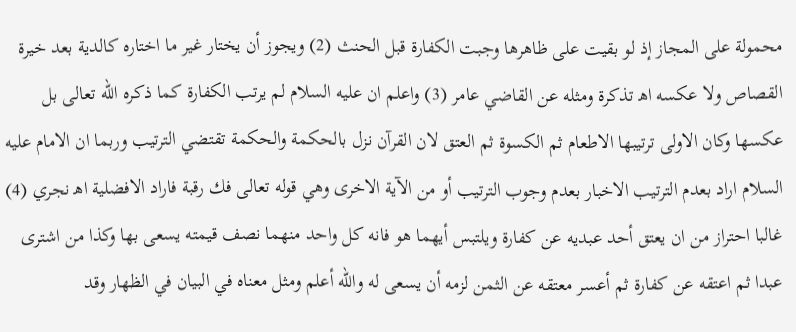محمولة على المجاز إذ لو بقيت على ظاهرها وجبت الكفارة قبل الحنث (2) ويجوز أن يختار غير ما اختاره كالدية بعد خيرة القصاص ولا عكسه اه‍ تذكرة ومثله عن القاضي عامر (3) واعلم ان عليه السلام لم يرتب الكفارة كما ذكره الله تعالى بل عكسها وكان الاولى ترتيبها الاطعام ثم الكسوة ثم العتق لان القرآن نزل بالحكمة والحكمة تقتضي الترتيب وربما ان الامام عليه السلام اراد بعدم الترتيب الاخبار بعدم وجوب الترتيب أو من الآية الاخرى وهي قوله تعالى فك رقبة فاراد الافضلية اه‍ نجري (4) غالبا احتراز من ان يعتق أحد عبديه عن كفارة ويلتبس أيهما هو فانه كل واحد منهما نصف قيمته يسعى بها وكذا من اشترى عبدا ثم اعتقه عن كفارة ثم أعسر معتقه عن الثمن لزمه أن يسعى له والله أعلم ومثل معناه في البيان في الظهار وقد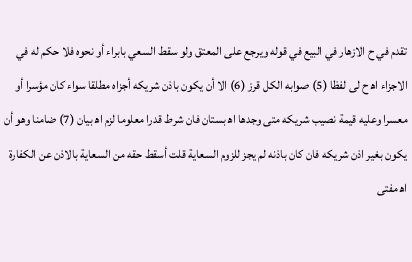تقدم في ح الازهار في البيع في قوله ويرجع على المعتق ولو سقط السعي بابراء أو نحوه فلا حكم له في الاجزاء اه‍ ح لى لفظا (5) صوابه الكل قرز (6) الا أن يكون باذن شريكه أجزاه مطلقا سواء كان مؤسرا أو معسرا وعليه قيمة نصيب شريكه متى وجدها اه‍ بستان فان شرط قدرا معلوما لزم اه‍ بيان (7) ضامنا وهو أن يكون بغير اذن شريكه فان كان باذنه لم يجز للزوم السعاية قلت أسقط حقه من السعاية بالاذن عن الكفارة اه‍ مفتى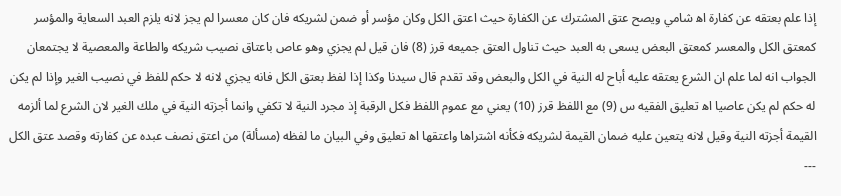إذا علم بعتقه عن كفارة اه‍ شامي ويصح عتق المشترك عن الكفارة حيث اعتق الكل وكان مؤسر أو ضمن لشريكه فان كان معسرا لم يجز لانه يلزم العبد السعاية والمؤسر كمعتق الكل والمعسر كمعتق البعض يسعى به العبد حيث تناول العتق جميعه قرز (8) فان قيل لم يجزي وهو عاص باعتاق نصيب شريكه والطاعة والمعصية لا يجتمعان الجواب انه لما علم ان الشرع يعتقه عليه أباح له النية في الكل والبعض وقد تقدم قال سيدنا وكذا إذا لفظ بعتق الكل فانه يجزي لانه لا حكم للفظ في نصيب الغير وإذا لم يكن له حكم لم يكن عاصيا اه‍ تعليق الفقيه س (9) مع اللفظ قرز (10) يعني مع عموم اللفظ فكل الرقبة إذ مجرد النية لا تكفي وانما أجزته النية في ملك الغير لان الشرع لما ألزمه القيمة أجزته النية وقيل لانه يتعين عليه ضمان القيمة لشريكه فكأنه اشتراها واعتقها اه‍ تعليق وفي البيان ما لفظه (مسألة) من اعتق نصف عبده عن كفارته وقصد عتق الكل
---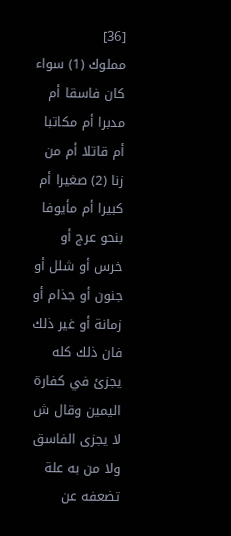[36]
مملوك (1) سواء كان فاسقا أم مدبرا أم مكاتبا أم قاتلا أم من زنا (2) صغيرا أم كبيرا أم مأيوفا بنحو عرج أو خرس أو شلل أو جنون أو جذام أو زمانة أو غير ذلك فان ذلك كله يجزئ في كفارة اليمين وقال ش لا يجزى الفاسق ولا من به علة تضعفه عن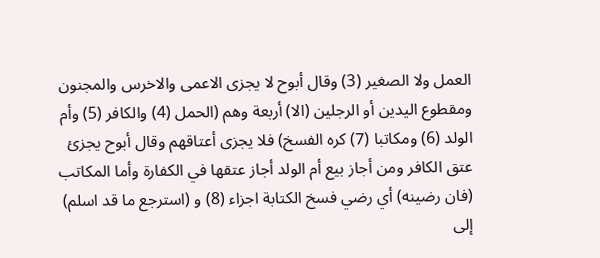العمل ولا الصغير (3) وقال أبوح لا يجزى الاعمى والاخرس والمجنون ومقطوع اليدين أو الرجلين (الا) أربعة وهم (الحمل (4) والكافر (5) وأم الولد (6) ومكاتبا (7) كره الفسخ) فلا يجزى أعتاقهم وقال أبوح يجزئ عتق الكافر ومن أجاز بيع أم الولد أجاز عتقها في الكفارة وأما المكاتب (فان رضينه) أي رضي فسخ الكتابة اجزاء (8) و (استرجع ما قد اسلم) إلى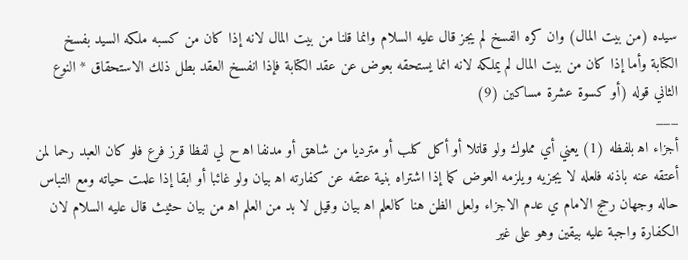سيده (من بيت المال) وان كره الفسخ لم يجز قال عليه السلام وانما قلنا من بيت المال لانه إذا كان من كسبه ملكه السيد بفسخ الكتابة وأما إذا كان من بيت المال لم يملكه لانه انما يستحقه بعوض عن عقد الكتابة فإذا انفسخ العقد بطل ذلك الاستحقاق * النوع الثاني قوله (أو كسوة عشرة مساكين (9)
___
أجزاء اه‍ بلفظه (1) يعني أي مملوك ولو قاتلا أو أكل كلب أو مترديا من شاهق أو مدنفا اه‍ ح لي لفظا قرز فرع فلو كان العبد رحما لمن أعتقه عنه باذنه فلعله لا يجزيه ويلزمه العوض كما إذا اشتراه بنية عتقه عن كفارته اه‍ بيان ولو غائبا أو ابقا إذا علمت حياته ومع التباس حاله وجهان رحج الامام ي عدم الاجزاء ولعل الظن هنا كالعلم اه‍ بيان وقيل لا بد من العلم اه‍ من بيان حثيث قال عليه السلام لان الكفارة واجبة عليه بيقين وهو على غير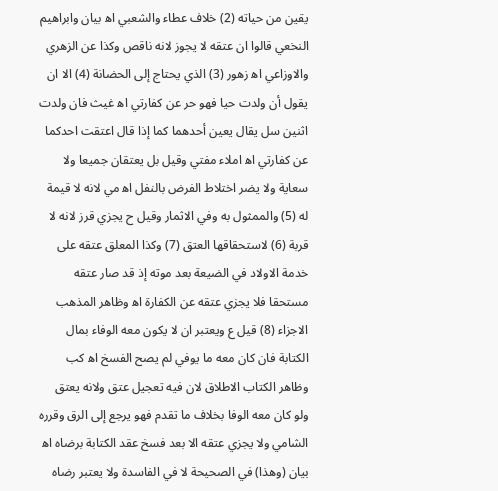يقين من حياته (2) خلاف عطاء والشعبي اه‍ بيان وابراهيم النخعي قالوا ان عتقه لا يجوز لانه ناقص وكذا عن الزهري والاوزاعي اه‍ زهور (3) الذي يحتاج إلى الحضانة (4) الا ان يقول أن ولدت حيا فهو حر عن كفارتي اه‍ غيث فان ولدت اثنين سل يقال يعين أحدهما كما إذا قال اعتقت احدكما عن كفارتي اه‍ املاء مفتي وقيل بل يعتقان جميعا ولا سعاية ولا يضر اختلاط الفرض بالنفل اه‍ مي لانه لا قيمة له (5) والممثول به وفي الاثمار وقيل ح يجزي قرز لانه لا قربة (6) لاستحقاقها العتق (7) وكذا المعلق عتقه على خدمة الاولاد في الضيعة بعد موته إذ قد صار عتقه مستحقا فلا يجزي عتقه عن الكفارة اه‍ وظاهر المذهب الاجزاء (8) قيل ع ويعتبر ان لا يكون معه الوفاء بمال الكتابة فان كان معه ما يوفي لم يصح الفسخ اه‍ كب وظاهر الكتاب الاطلاق لان فيه تعجيل عتق ولانه يعتق ولو كان معه الوفا بخلاف ما تقدم فهو يرجع إلى الرق وقرره الشامي ولا يجزي عتقه الا بعد فسخ عقد الكتابة برضاه اه‍ بيان (وهذا) في الصحيحة لا في الفاسدة ولا يعتبر رضاه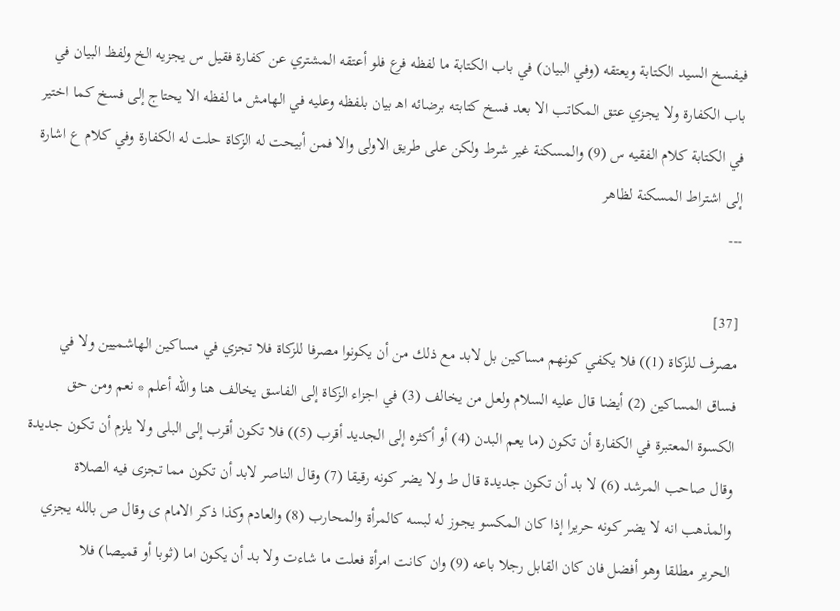فيفسخ السيد الكتابة ويعتقه (وفي البيان) في باب الكتابة ما لفظه فرع فلو أعتقه المشتري عن كفارة فقيل س يجزيه الخ ولفظ البيان في باب الكفارة ولا يجزي عتق المكاتب الا بعد فسخ كتابته برضائه اه‍ بيان بلفظه وعليه في الهامش ما لفظه الا يحتاج إلى فسخ كما اختير في الكتابة كلام الفقيه س (9) والمسكنة غير شرط ولكن على طريق الاولى والا فمن أبيحت له الزكاة حلت له الكفارة وفي كلام ع اشارة إلى اشتراط المسكنة لظاهر
---

[37]
مصرف للزكاة (1)) فلا يكفي كونهم مساكين بل لابد مع ذلك من أن يكونوا مصرفا للزكاة فلا تجزي في مساكين الهاشميين ولا في فساق المساكين (2) أيضا قال عليه السلام ولعل من يخالف (3) في اجزاء الزكاة إلى الفاسق يخالف هنا والله أعلم * نعم ومن حق الكسوة المعتبرة في الكفارة أن تكون (ما يعم البدن (4) أو أكثره إلى الجديد أقرب (5)) فلا تكون أقرب إلى البلى ولا يلزم أن تكون جديدة وقال صاحب المرشد (6) لا بد أن تكون جديدة قال ط ولا يضر كونه رقيقا (7) وقال الناصر لابد أن تكون مما تجزى فيه الصلاة والمذهب انه لا يضر كونه حريرا إذا كان المكسو يجوز له لبسه كالمرأة والمحارب (8) والعادم وكذا ذكر الامام ى وقال ص بالله يجزي الحرير مطلقا وهو أفضل فان كان القابل رجلا باعه (9) وان كانت امرأة فعلت ما شاءت ولا بد أن يكون اما (ثوبا أو قميصا) فلا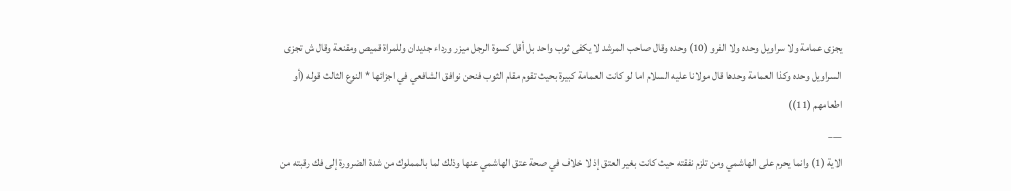يجزى عمامة ولا سراويل وحده ولا الفرو (10) وحده وقال صاحب المرشد لا يكفى ثوب واحد بل أقل كسوة الرجل ميزر ورداء جديدان وللمراة قميص ومقنعة وقال ش تجزى السراويل وحده وكذا العمامة وحدها قال مولانا عليه السلام اما لو كانت العمامة كبيرة بحيث تقوم مقام الثوب فنحن نوافق الشافعي في اجزائها * النوع الثالث قوله (أو اطعامهم (11))
___
الاية (1) وانما يحرم على الهاشمي ومن تلزم نفقته حيث كانت بغير العتق إذ لا خلاف في صحة عتق الهاشمي عنها وذلك لما بالمملوك من شدة الضرورة إلى فك رقبته من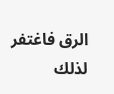الرق فاغتفر لذلك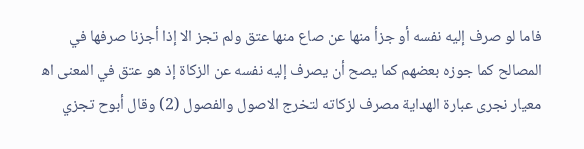فاما لو صرف إليه نفسه أو جزأ منها عن صاع منها عتق ولم تجز الا إذا أجزنا صرفها في المصالح كما جوزه بعضهم كما يصح أن يصرف إليه نفسه عن الزكاة إذ هو عتق في المعنى اه‍ معيار نجرى عبارة الهداية مصرف لزكاته لتخرج الاصول والفصول (2) وقال أبوح تجزي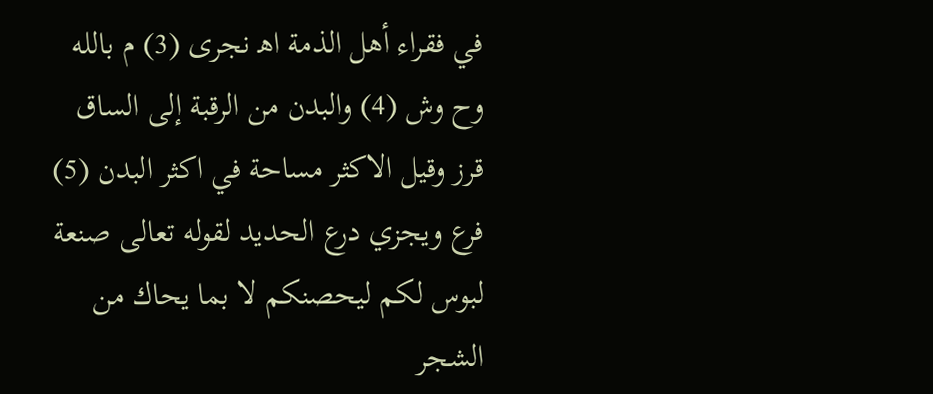في فقراء أهل الذمة اه‍ نجرى (3) م بالله وح وش (4) والبدن من الرقبة إلى الساق قرز وقيل الاكثر مساحة في اكثر البدن (5) فرع ويجزي درع الحديد لقوله تعالى صنعة لبوس لكم ليحصنكم لا بما يحاك من الشجر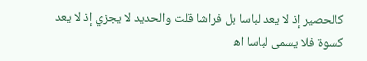كالحصير إذ لا يعد لباسا بل فراشا قلت والحديد لا يجزي إذ لا يعد كسوة فلا يسمى لباسا اه‍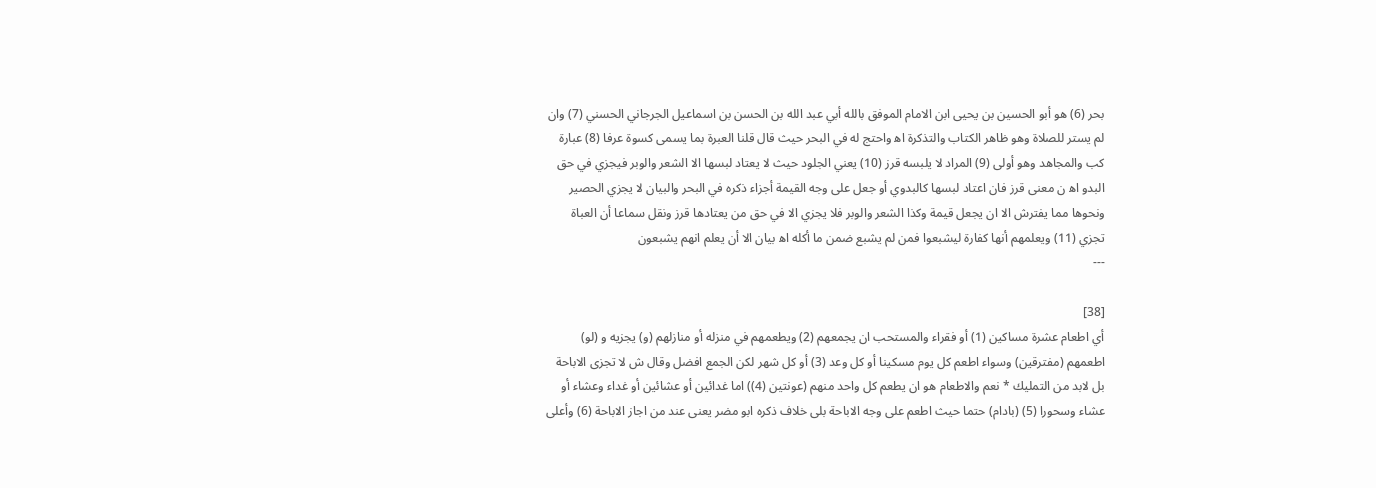بحر (6) هو أبو الحسين بن يحيى ابن الامام الموفق بالله أبي عبد الله بن الحسن بن اسماعيل الجرجاني الحسني (7) وان لم يستر للصلاة وهو ظاهر الكتاب والتذكرة اه‍ واحتج له في البحر حيث قال قلنا العبرة بما يسمى كسوة عرفا (8) عبارة كب والمجاهد وهو أولى (9) المراد لا يلبسه قرز (10) يعني الجلود حيث لا يعتاد لبسها الا الشعر والوبر فيجزي في حق البدو اه‍ ن معنى قرز فان اعتاد لبسها كالبدوي أو جعل على وجه القيمة أجزاء ذكره في البحر والبيان لا يجزي الحصير ونحوها مما يفترش الا ان يجعل قيمة وكذا الشعر والوبر فلا يجزي الا في حق من يعتادها قرز ونقل سماعا أن العباة تجزي (11) ويعلمهم أنها كفارة ليشبعوا فمن لم يشبع ضمن ما أكله اه‍ بيان الا أن يعلم انهم يشبعون
---

[38]
أي اطعام عشرة مساكين (1) أو فقراء والمستحب ان يجمعهم (2) ويطعمهم في منزله أو منازلهم (و) يجزيه و (لو) اطعمهم (مفترقين) وسواء اطعم كل يوم مسكينا أو كل وعد (3) أو كل شهر لكن الجمع افضل وقال ش لا تجزى الاباحة بل لابد من التمليك * نعم والاطعام هو ان يطعم كل واحد منهم (عونتين (4)) اما غدائين أو عشائين أو غداء وعشاء أو عشاء وسحورا (5) (بادام) حتما حيث اطعم على وجه الاباحة بلى خلاف ذكره ابو مضر يعنى عند من اجاز الاباحة (6) وأعلى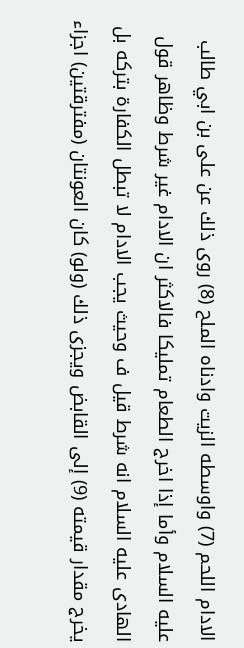الادام اللحم (7) واوسطه الزيت وادناه الملح (8) روى ذلك عن على بن ابي طالب عليه السلام وأما إذا اخرج الطعام تمليكا فالاكثر ان الادام غير شرط وظاهر قول الهادى عليه السلام انه شرط قيل ف وحيث يجب الادام لا تبطل الكفارة بتركه بل يخرج مقدار قيمته (9) إلى القابض ويجزى ذلك (ولو) كان العونتان (مفترقتين) اجزاء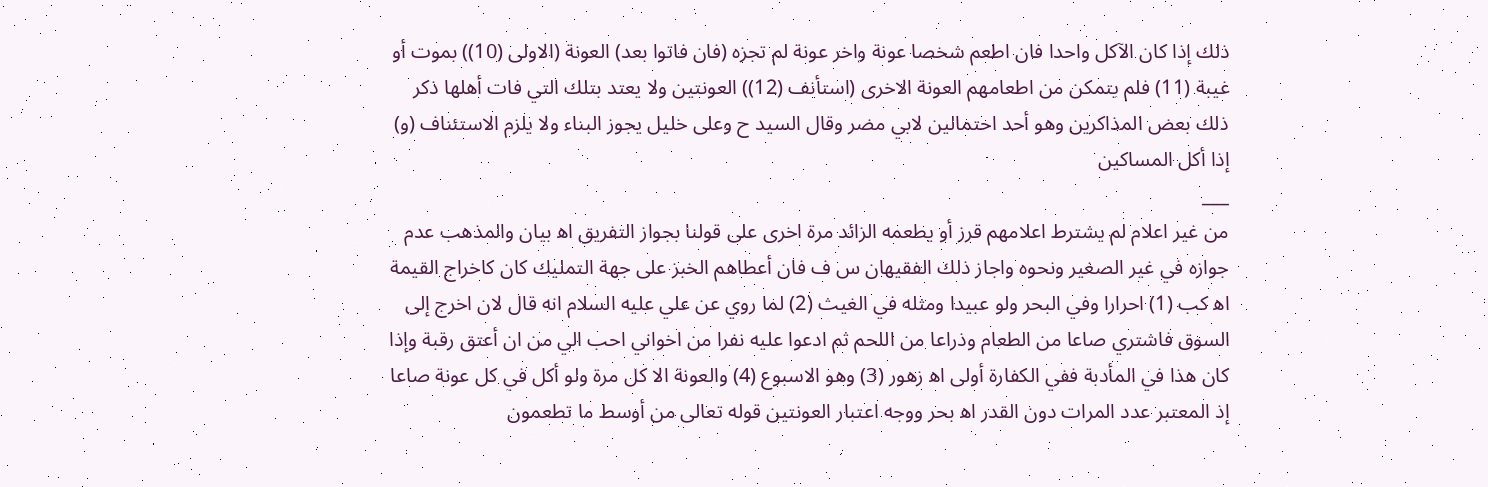ذلك إذا كان الآكل واحدا فان اطعم شخصا عونة واخر عونة لم تجزه (فان فاتوا بعد) العونة (الاولى (10)) بموت أو غيبة (11) فلم يتمكن من اطعامهم العونة الاخرى (استأنف (12)) العونتين ولا يعتد بتلك التي فات أهلها ذكر ذلك بعض المذاكرين وهو أحد احتمالين لابي مضر وقال السيد ح وعلى خليل يجوز البناء ولا يلزم الاستئناف (و) إذا أكل المساكين
___
من غير اعلام لم يشترط اعلامهم قرز أو يطعمه الزائد مرة اخرى على قولنا بجواز التفريق اه‍ بيان والمذهب عدم جوازه في غير الصغير ونحوه واجاز ذلك الفقيهان س ف فان أعطاهم الخبز على جهة التمليك كان كاخراج القيمة اه‍ كب (1) احرارا وفي البحر ولو عبيدا ومثله في الغيث (2) لما روي عن علي عليه السلام انه قال لان اخرج إلى السوق فاشتري صاعا من الطعام وذراعا من اللحم ثم ادعوا عليه نفرا من اخواني احب الي من ان أعتق رقبة وإذا كان هذا في المأدبة ففي الكفارة أولى اه‍ زهور (3) وهو الاسبوع (4) والعونة الا كل مرة ولو أكل في كل عونة صاعا إذ المعتبر عدد المرات دون القدر اه‍ بحر ووجه اعتبار العونتين قوله تعالى من أوسط ما تطعمون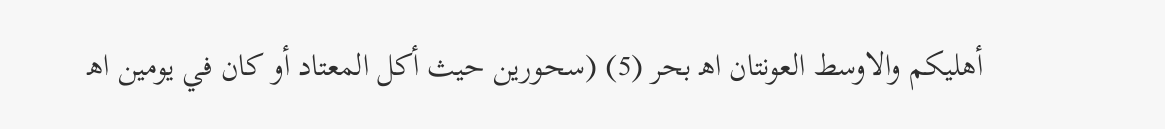أهليكم والاوسط العونتان اه‍ بحر (5) (سحورين حيث أكل المعتاد أو كان في يومين اه‍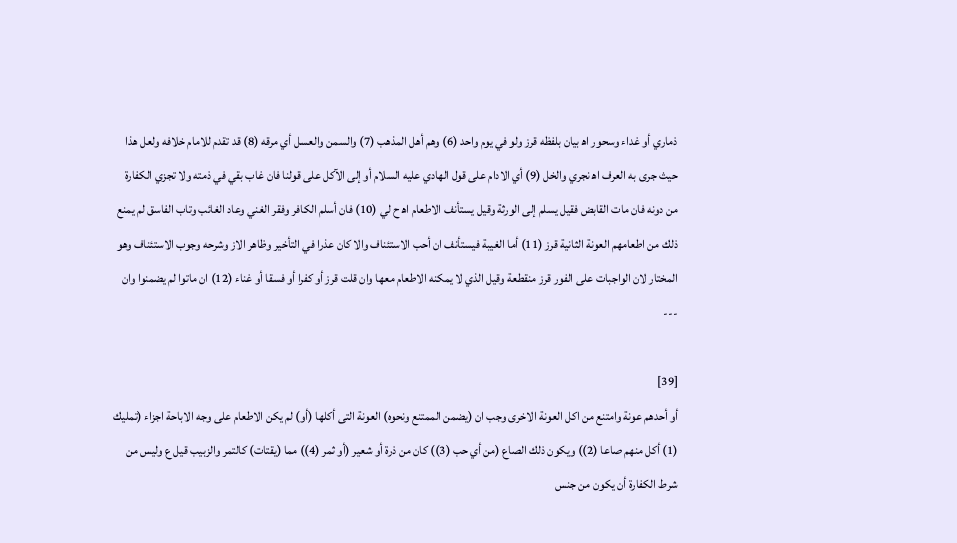ذماري أو غداء وسحور اه‍ بيان بلفظه قرز ولو في يوم واحد (6) وهم أهل المذهب (7) والسمن والعسل أي مرقه (8) قد تقدم للامام خلافه ولعل هذا حيث جرى به العرف اه‍ نجري والخل (9) أي الادام على قول الهادي عليه السلام أو إلى الآكل على قولنا فان غاب بقي في ذمته ولا تجزي الكفارة من دونه فان مات القابض فقيل يسلم إلى الورثة وقيل يستأنف الاطعام اه‍ ح لي (10) فان أسلم الكافر وفقر الغني وعاد الغائب وتاب الفاسق لم يمنع ذلك من اطعامهم العونة الثانية قرز (11) أما الغيبة فيستأنف ان أحب الاستئناف والا كان عذرا في التأخير وظاهر الاز وشرحه وجوب الاستئناف وهو المختار لان الواجبات على الفور قرز منقطعة وقيل الذي لا يمكنه الاطعام معها وان قلت قرز أو كفرا أو فسقا أو غناء (12) ان ماتوا لم يضمنوا وان
---

[39]
أو أحدهم عونة وامتنع من اكل العونة الاخرى وجب ان (يضمن الممتنع ونحوه) العونة التى أكلها (أو) لم يكن الاطعام على وجه الاباحة اجزاء (تمليك (1) أكل منهم صاعا (2)) ويكون ذلك الصاع (من أي حب (3)) كان من ذرة أو شعير (أو ثمر (4)) مما (يقتات) كالتمر والزبيب قيل ع وليس من شرط الكفارة أن يكون من جنس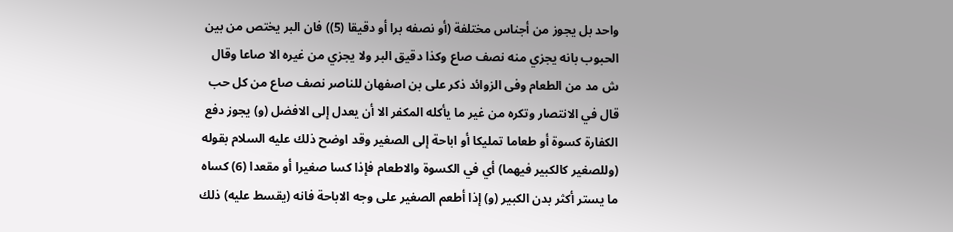واحد بل يجوز من أجناس مختلفة (أو نصفه برا أو دقيقا (5)) فان البر يختص من بين الحبوب بانه يجزي منه نصف صاع وكذا دقيق البر ولا يجزي من غيره الا صاعا وقال ش مد من الطعام وفى الزوائد ذكر على بن اصفهان للناصر نصف صاع من كل حب قال في الانتصار وتكره من غير ما يأكله المكفر الا أن يعدل إلى الافضل (و) يجوز دفع الكفارة كسوة أو طعاما تمليكا أو اباحة إلى الصغير وقد اوضح ذلك عليه السلام بقوله (وللصغير كالكبير فيهما) أي في الكسوة والاطعام فإذا كسا صغيرا أو مقعدا (6) كساه ما يستر أكثر بدن الكبير (و) إذا أطعم الصغير على وجه الاباحة فانه (يقسط عليه) ذلك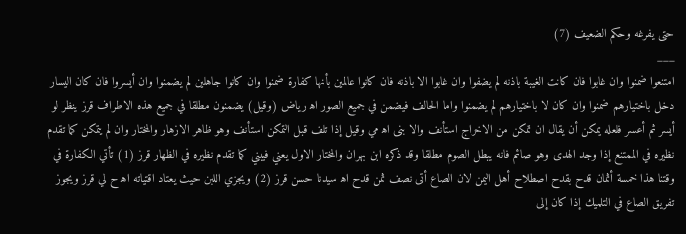حتى يفرغه وحكم الضعيف (7)
___
امتنعوا ضمنوا وان غابوا فان كانت الغيبة باذنه لم يضفوا وان غابوا الا باذنه فان كانوا عالمين بأنها كفارة ضمنوا وان كانوا جاهلين لم يضمنوا وان أيسروا فان كان اليسار دخل باختيارهم ضمنوا وان كان لا باختيارهم لم يضمنوا واما الحالف فيضمن في جميع الصور اه‍ رياض (وقيل) يضمنون مطلقا في جميع هذه الاطراف قرز ينظر لو أيسر ثم أعسر فلعله يمكن أن يقال ان تمكن من الاخراج استأنف والا بنى اه‍ مي وقيل إذا تلف قبل التمكن استأنف وهو ظاهر الازهار والمختار وان لم يتمكن كما تقدم نظيره في الممتنع إذا وجد الهدى وهو صائم فانه يبطل الصوم مطلقا وقد ذكره ابن بهران والمختار الاول يعني فيبني كما تقدم نظيره في الظهار قرز (1) تأتي الكفارة في وقتنا هذا خمسة أثمان قدح بقدح اصطلاح أهل اليمن لان الصاع أتى نصف ثمن قدح اه‍ سيدنا حسن قرز (2) ويجزي اللبن حيث يعتاد اقتياته اه‍ ح لي قرز ويجوز تفريق الصاع في التلميك إذا كان إلى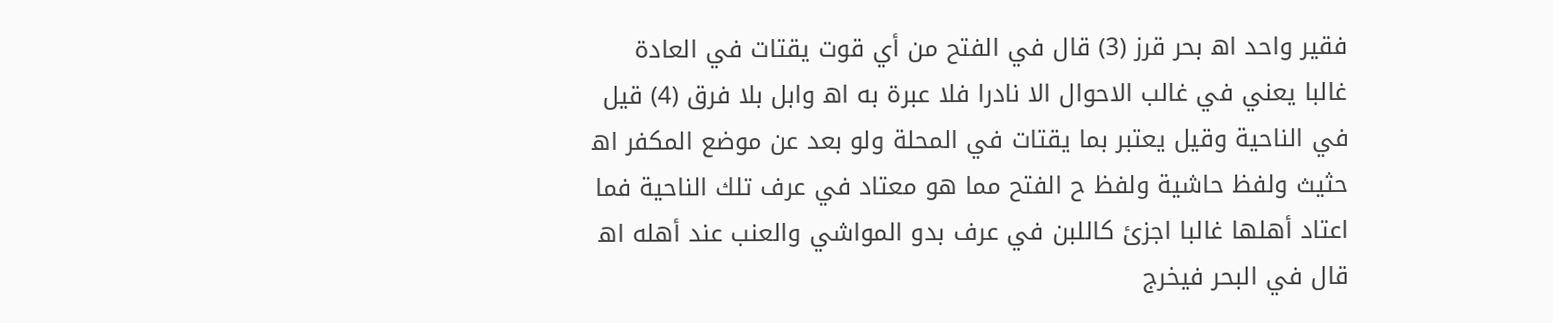فقير واحد اه‍ بحر قرز (3) قال في الفتح من أي قوت يقتات في العادة غالبا يعني في غالب الاحوال الا نادرا فلا عبرة به اه‍ وابل بلا فرق (4) قيل في الناحية وقيل يعتبر بما يقتات في المحلة ولو بعد عن موضع المكفر اه‍ حثيث ولفظ حاشية ولفظ ح الفتح مما هو معتاد في عرف تلك الناحية فما اعتاد أهلها غالبا اجزئ كاللبن في عرف بدو المواشي والعنب عند أهله اه‍ قال في البحر فيخرج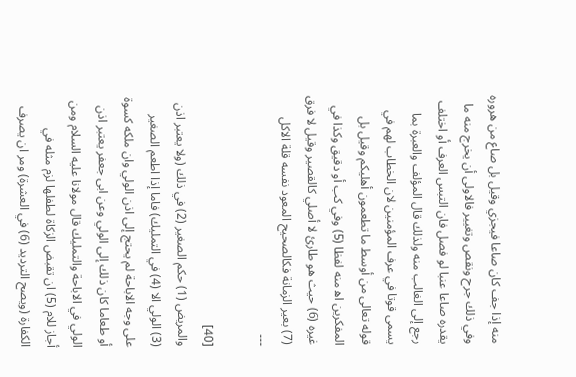منه إذا جف كان صاعا فيجزي وقيل بل صاع من هروره وفي ذلك جرح ونقص وتغيير فالاولى أن يخرج منه ما يقدره صاعا عنبا لو فصل فان التبس العرف أو اختلف رجع إلى الغالب منه ولذلك قال المؤلف والعبرة بما يسمى قوتا في عرف المؤمنين لان الخطاب لهم في قوله تعالى من أوسط ما تطعمون أهليكم وقيل بل المفكرين اه‍ منه لفظا (5) وفي كب أو دقيق وكذا في غيره (6) حيث هو طارئ لا أصلي كالقصير وقيل لا فرق (7) بعير الزمانة فكالصحيح المعود نفسه قلة الاكل
---

[40]
والمريض (1) حكم الصغير (2) في ذلك (ولا يعتبر اذن (3) الولي الا (4) في التمليك) فاما إذا اطعم الصغير على وجه الاباحة لم يحتج إلى اذن الولي وان ملكه كسوة أو طعاما كان ذلك إلى الولي وعن ابى جعفر يعتبر اذن الولي في الاباحة والتمليك قال مولانا عليه السلام ومن أجاز للام (5) ان تقبض الزكاة لطفلها لزم مثله في الكفارة (ويصح الترديد (6) في العشرة) ومر ان يصرف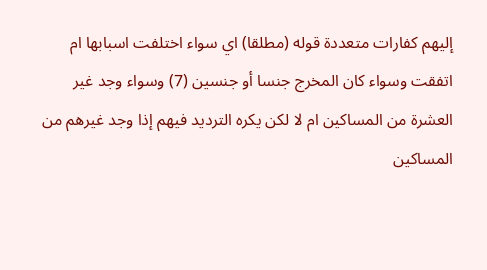إليهم كفارات متعددة قوله (مطلقا) اي سواء اختلفت اسبابها ام اتفقت وسواء كان المخرج جنسا أو جنسين (7) وسواء وجد غير العشرة من المساكين ام لا لكن يكره الترديد فيهم إذا وجد غيرهم من المساكين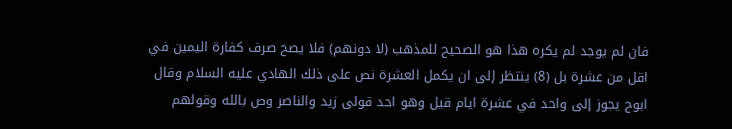فان لم يوجد لم يكره هذا هو الصحيح للمذهب (لا دونهم) فلا يصح صرف كفارة اليمين في اقل من عشرة بل (8) ينتظر إلى ان يكمل العشرة نص على ذلك الهادي عليه السلام وقال ابوح يجوز إلى واحد في عشرة ايام قيل وهو احد قولى زيد والناصر وص بالله وقولهم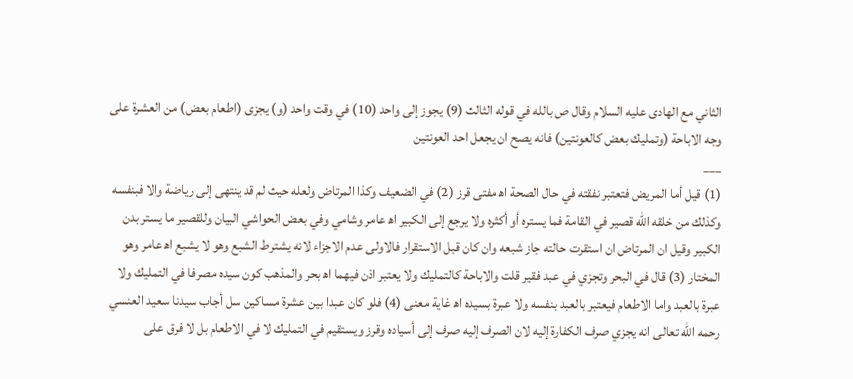الثاني مع الهادى عليه السلام وقال ص بالله في قوله الثالث (9) يجوز إلى واحد (10) في وقت واحد (و) يجزى (اطعام بعض) من العشرة على وجه الاباحة (وتمليك بعض كالعونتين) فانه يصح ان يجعل احد العونتين
___
(1) قيل أما المريض فتعتبر نفقته في حال الصحة اه‍ مفتى قرز (2) في الضعيف وكذا المرتاض ولعله حيث لم قد ينتهى إلى رياضة والا فبنفسه وكذلك من خلقه الله قصير في القامة فما يستره أو أكثره ولا يرجع إلى الكبير اه‍ عامر وشامي وفي بعض الحواشي البيان وللقصير ما يستر بدن الكبير وقيل ان المرتاض ان استقرت حالته جاز شبعه وان كان قبل الاستقرار فالاولى عدم الاجزاء لانه يشترط الشبع وهو لا يشبع اه‍ عامر وهو المختار (3) قال في البحر وتجزي في عبد فقير قلت والاباحة كالتمليك ولا يعتبر اذن فيهما اه‍ بحر والمذهب كون سيده مصرفا في التمليك ولا عبرة بالعبد واما الاطعام فيعتبر بالعبد بنفسه ولا عبرة بسيده اه‍ غاية معنى (4) فلو كان عبدا بين عشرة مساكين سل أجاب سيدنا سعيد العنسي رحمه الله تعالى انه يجزي صرف الكفارة إليه لان الصرف إليه صرف إلى أسياده وقرز ويستقيم في التمليك لا في الاطعام بل لا فرق على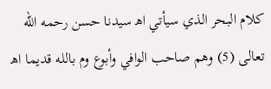كلام البحر الذي سيأتي اه‍ سيدنا حسن رحمه الله تعالى (5) وهم صاحب الوافي وأبوع وم بالله قديما اه‍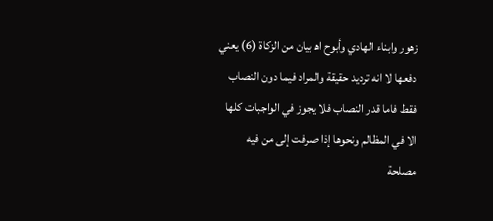زهور وابناء الهادي وأبوح اه‍ بيان من الزكاة (6) يعني دفعها لا انه ترديد حقيقة والمراد فيما دون النصاب فقط فاما قدر النصاب فلا يجوز في الواجبات كلها الا في المظالم ونحوها إذا صرفت إلى من فيه مصلحة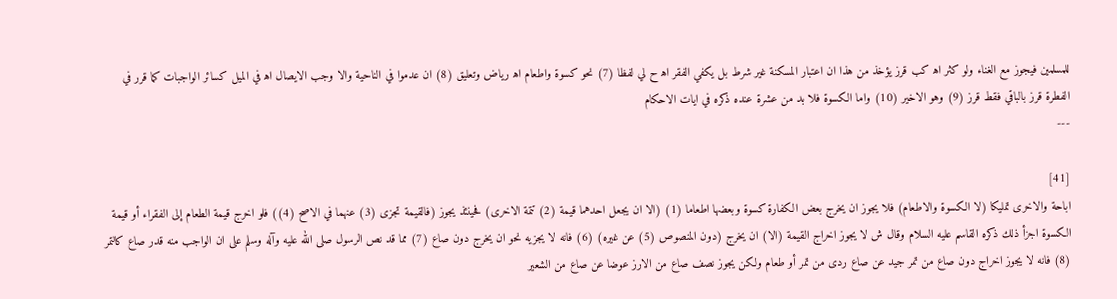للمسلمين فيجوز مع الغناء ولو كثر اه‍ كب قرز يؤخذ من هذا ان اعتبار المسكنة غير شرط بل يكفي الفقر اه‍ ح لي لفظا (7) نحو كسوة واطعام اه‍ رياض وتعليق (8) ان عدموا في الناحية والا وجب الايصال اه‍ في الميل كسائر الواجبات كما قرر في الفطرة قرز بالباقي فقط قرز (9) وهو الاخير (10) واما الكسوة فلا بد من عشرة عنده ذكره في ايات الاحكام
---

[41]
اباحة والاخرى تمليكا (لا الكسوة والاطعام) فلا يجوز ان يخرج بعض الكفارة كسوة وبعضها اطعاما (1) (الا ان يجعل احدهما قيمة (2) تتمة الاخرى) فحينئذ يجوز (فالقيمة تجزى (3) عنهما في الاصح (4)) فلو اخرج قيمة الطعام إلى الفقراء أو قيمة الكسوة اجزأ ذلك ذكره القاسم عليه السلام وقال ش لا يجوز اخراج القيمة (الا) ان يخرج (دون المنصوص (5) عن غيره) (6) فانه لا يجزيه نحو ان يخرج دون صاع (7) مما قد نص الرسول صلى الله عليه وآله وسلم على ان الواجب منه قدر صاع كالتمر (8) فانه لا يجوز اخراج دون صاع من تمر جيد عن صاع ردى من تمر أو طعام ولكن يجوز نصف صاع من الارز عوضا عن صاع من الشعير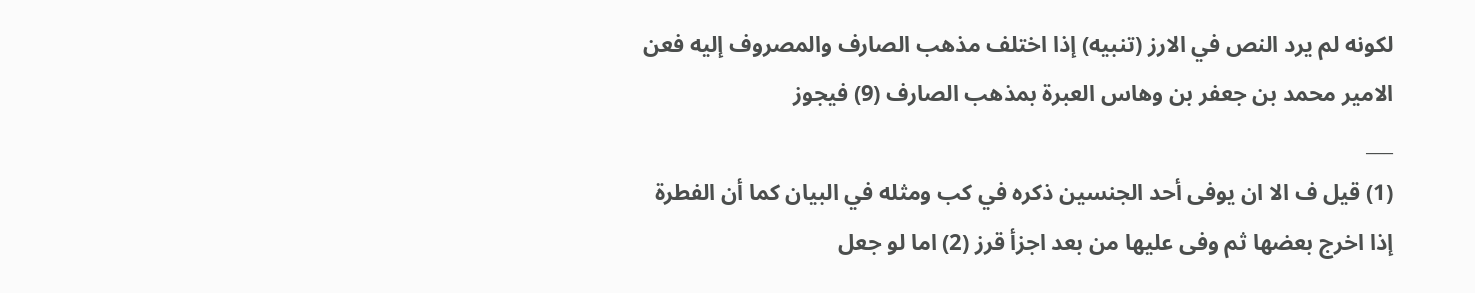لكونه لم يرد النص في الارز (تنبيه) إذا اختلف مذهب الصارف والمصروف إليه فعن الامير محمد بن جعفر بن وهاس العبرة بمذهب الصارف (9) فيجوز
___
(1) قيل ف الا ان يوفى أحد الجنسين ذكره في كب ومثله في البيان كما أن الفطرة إذا اخرج بعضها ثم وفى عليها من بعد اجزأ قرز (2) اما لو جعل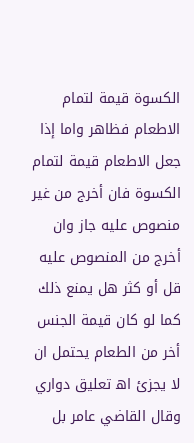الكسوة قيمة لتمام الاطعام فظاهر واما إذا جعل الاطعام قيمة لتمام الكسوة فان أخرج من غير منصوص عليه جاز وان أخرج من المنصوص عليه قل أو كثر هل يمنع ذلك كما لو كان قيمة الجنس أخر من الطعام يحتمل ان لا يجزئ اه‍ تعليق دواري وقال القاضي عامر بل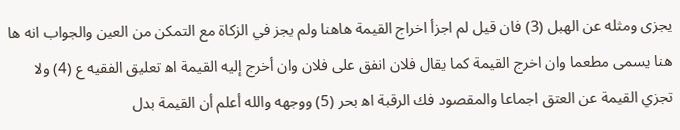يجزى ومثله عن الهبل (3) فان قيل لم اجزأ اخراج القيمة هاهنا ولم يجز في الزكاة مع التمكن من العين والجواب انه ها هنا يسمى مطعما وان اخرج القيمة كما يقال فلان انفق على فلان وان أخرج إليه القيمة اه‍ تعليق الفقيه ع (4) ولا تجزي القيمة عن العتق اجماعا والمقصود فك الرقبة اه‍ بحر (5) ووجهه والله أعلم أن القيمة بدل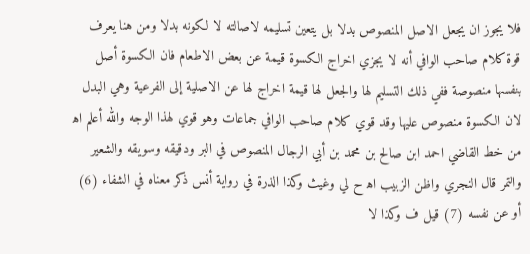فلا يجوز ان يجعل الاصل المنصوص بدلا بل يتعين تسليمه لاصالته لا لكونه بدلا ومن هنا يعرف قوة كلام صاحب الوافي أنه لا يجزي اخراج الكسوة قيمة عن بعض الاطعام فان الكسوة أصل بنفسها منصوصة ففي ذلك التسليم لها والجعل لها قيمة اخراج لها عن الاصلية إلى الفرعية وهي البدل لان الكسوة منصوص عليها وقد قوي كلام صاحب الوافي جماعات وهو قوي لهذا الوجه والله أعلم اه‍ من خط القاضي احمد ابن صالح بن محمد بن أبي الرجال المنصوص في البر ودقيقه وسويقه والشعير والتمر قال النجري واظن الزبيب اه‍ ح لي وغيث وكذا الذرة في رواية أنس ذكر معناه في الشفاء (6) أو عن نفسه (7) قيل ف وكذا لا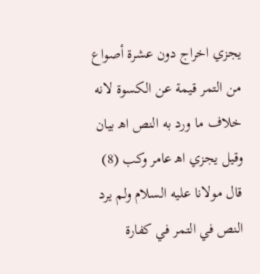يجزي اخراج دون عشرة أصواع من التمر قيمة عن الكسوة لانه خلاف ما ورد به النص اه‍ بيان وقيل يجزي اه‍ عامر وكب (8) قال مولانا عليه السلام ولم يرد النص في التمر في كفارة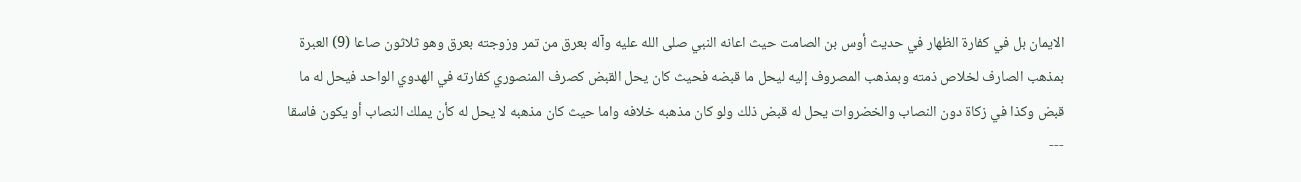الايمان بل في كفارة الظهار في حديث أوس بن الصامت حيث اعانه النبي صلى الله عليه وآله بعرق من تمر وزوجته بعرق وهو ثلاثون صاعا (9) العبرة بمذهب الصارف لخلاص ذمته وبمذهب المصروف إليه ليحل ما قبضه فحيث كان يحل القبض كصرف المنصوري كفارته في الهدوي الواحد فيحل له ما قبض وكذا في زكاة دون النصاب والخضروات يحل له قبض ذلك ولو كان مذهبه خلافه واما حيث كان مذهبه لا يحل له كأن يملك النصاب أو يكون فاسقا
---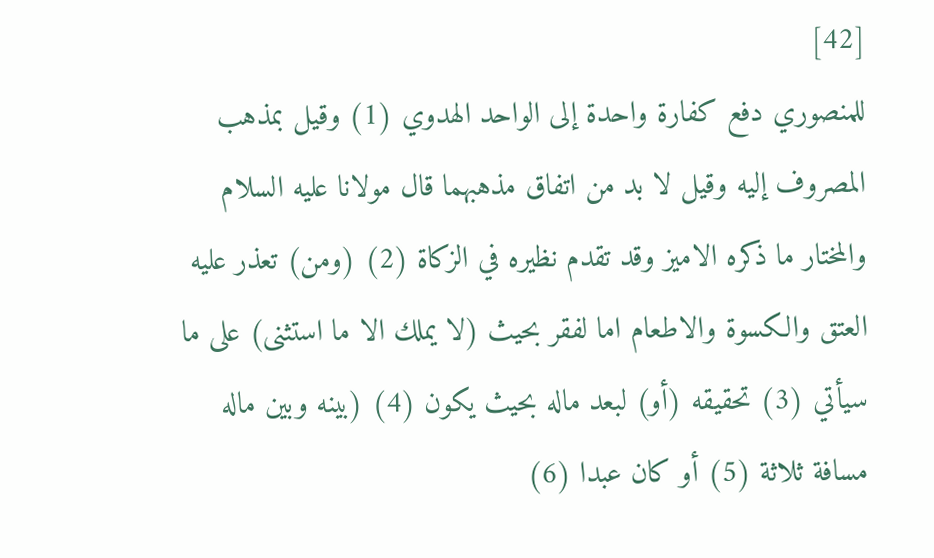[42]
للمنصوري دفع كفارة واحدة إلى الواحد الهدوي (1) وقيل بمذهب المصروف إليه وقيل لا بد من اتفاق مذهبهما قال مولانا عليه السلام والمختار ما ذكره الاميز وقد تقدم نظيره في الزكاة (2) (ومن) تعذر عليه العتق والكسوة والاطعام اما لفقر بحيث (لا يملك الا ما استثنى) على ما سيأتي (3) تحقيقه (أو) لبعد ماله بحيث يكون (4) (بينه وبين ماله مسافة ثلاثة (5) أو كان عبدا (6)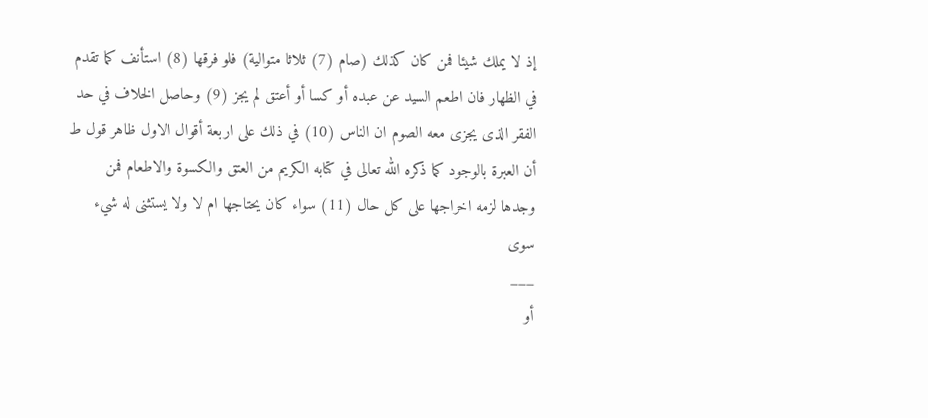إذ لا يملك شيئا فمن كان كذلك (صام (7) ثلاثا متوالية) فلو فرقها (8) استأنف كما تقدم في الظهار فان اطعم السيد عن عبده أو كسا أو أعتق لم يجز (9) وحاصل الخلاف في حد الفقر الذى يجزى معه الصوم ان الناس (10) في ذلك على اربعة أقوال الاول ظاهر قول ط أن العبرة بالوجود كما ذكره الله تعالى في كتابه الكريم من العتق والكسوة والاطعام فمن وجدها لزمه اخراجها على كل حال (11) سواء كان يحتاجها ام لا ولا يستثنى له شيء سوى
___
أو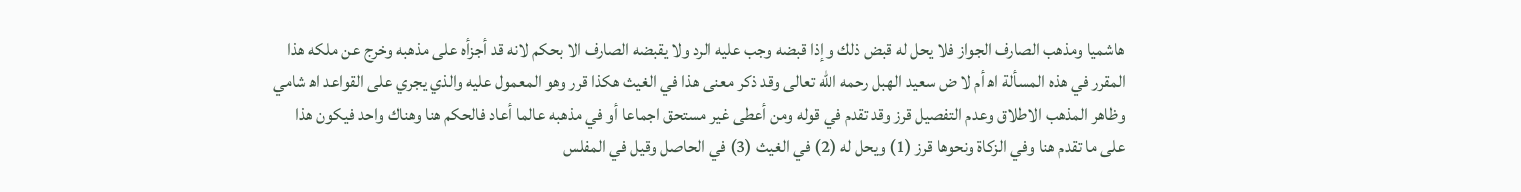هاشميا ومذهب الصارف الجواز فلا يحل له قبض ذلك وإذا قبضه وجب عليه الرد ولا يقبضه الصارف الا بحكم لانه قد أجزأه على مذهبه وخرج عن ملكه هذا المقرر في هذه المسألة اه‍ أم لا ض سعيد الهبل رحمه الله تعالى وقد ذكر معنى هذا في الغيث هكذا قرر وهو المعمول عليه والذي يجري على القواعد اه‍ شامي وظاهر المذهب الاطلاق وعدم التفصيل قرز وقد تقدم في قوله ومن أعطى غير مستحق اجماعا أو في مذهبه عالما أعاد فالحكم هنا وهناك واحد فيكون هذا على ما تقدم هنا وفي الزكاة ونحوها قرز (1) ويحل له (2) في الغيث (3) في الحاصل وقيل في المفلس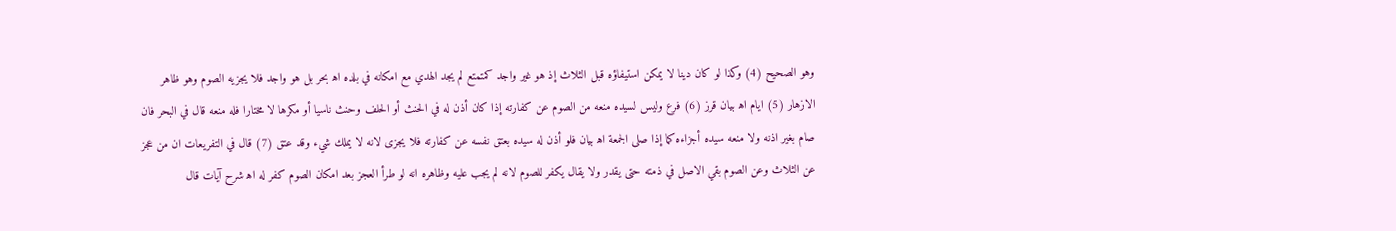وهو الصحيح (4) وكذا لو كان دينا لا يمكن استيفاؤه قبل الثلاث إذ هو غير واجد كمتمتع لم يجد الهدي مع امكانه في بلده اه‍ بحر بل هو واجد فلا يجزيه الصوم وهو ظاهر الازهار (5) ايام اه‍ بيان قرز (6) فرع وليس لسيده منعه من الصوم عن كفارته إذا كان أذن له في الحنث أو الحلف وحنث ناسيا أو مكرها لا مختارا فله منعه قال في البحر فان صام بغير اذنه ولا منعه سيده أجزاءه كما إذا صلى الجمعة اه‍ بيان فلو أذن له سيده بعتق نفسه عن كفارته فلا يجزى لانه لا يملك شيء وقد عتق (7) قال في التفريعات ان من عجز عن الثلاث وعن الصوم بقي الاصل في ذمته حتى يقدر ولا يقال يكفر للصوم لانه لم يجب عليه وظاهره انه لو طرأ العجز بعد امكان الصوم كفر له اه‍ شرح آيات قال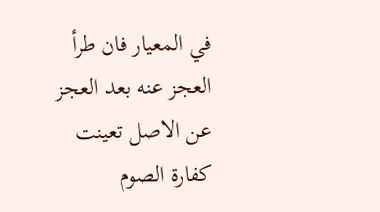في المعيار فان طرأ العجز عنه بعد العجز عن الاصل تعينت كفارة الصوم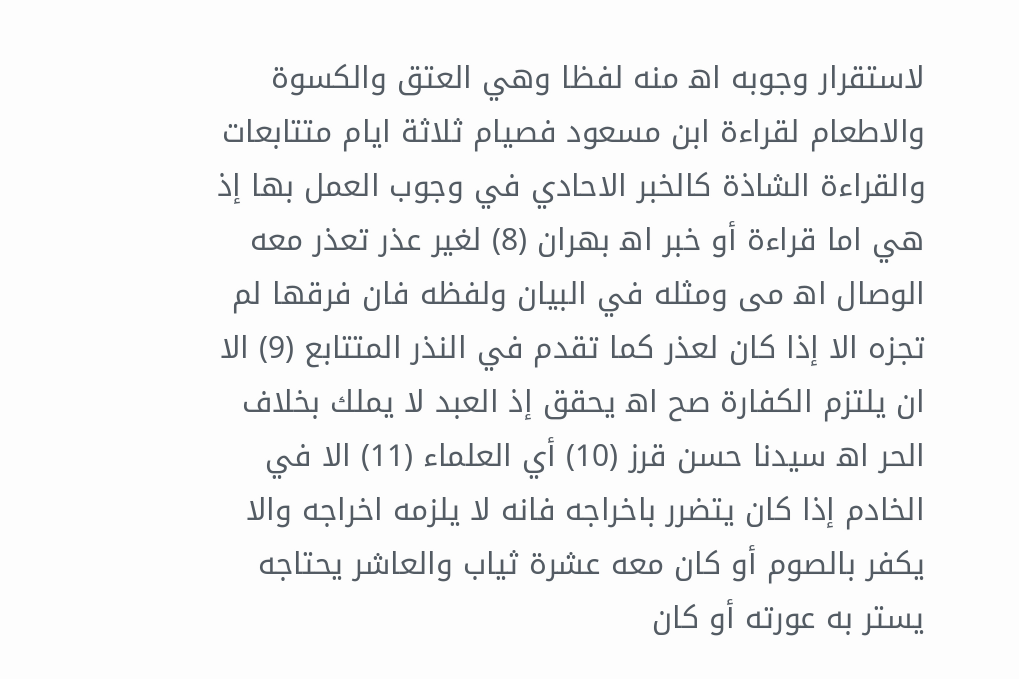لاستقرار وجوبه اه‍ منه لفظا وهي العتق والكسوة والاطعام لقراءة ابن مسعود فصيام ثلاثة ايام متتابعات والقراءة الشاذة كالخبر الاحادي في وجوب العمل بها إذ هي اما قراءة أو خبر اه‍ بهران (8) لغير عذر تعذر معه الوصال اه‍ مى ومثله في البيان ولفظه فان فرقها لم تجزه الا إذا كان لعذر كما تقدم في النذر المتتابع (9) الا ان يلتزم الكفارة صح اه‍ يحقق إذ العبد لا يملك بخلاف الحر اه‍ سيدنا حسن قرز (10) أي العلماء (11) الا في الخادم إذا كان يتضرر باخراجه فانه لا يلزمه اخراجه والا يكفر بالصوم أو كان معه عشرة ثياب والعاشر يحتاجه يستر به عورته أو كان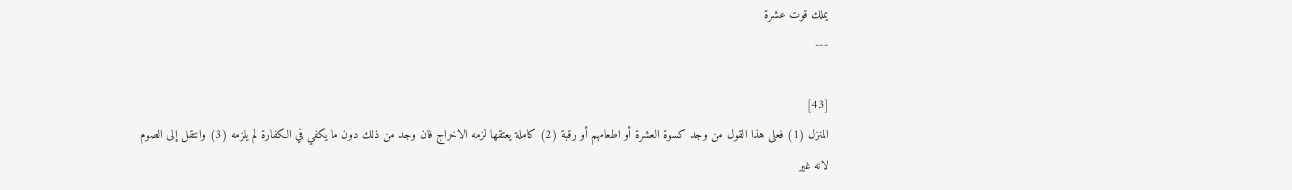يملك قوت عشرة
---

[43]
المنزل (1) فعلى هذا القول من وجد كسوة العشرة أو اطعامهم أو رقبة (2) كاملة يعتقها لزمه الاخراج فان وجد من ذلك دون ما يكفي في الكفارة لم يلزمه (3) وانتقل إلى الصوم لانه غير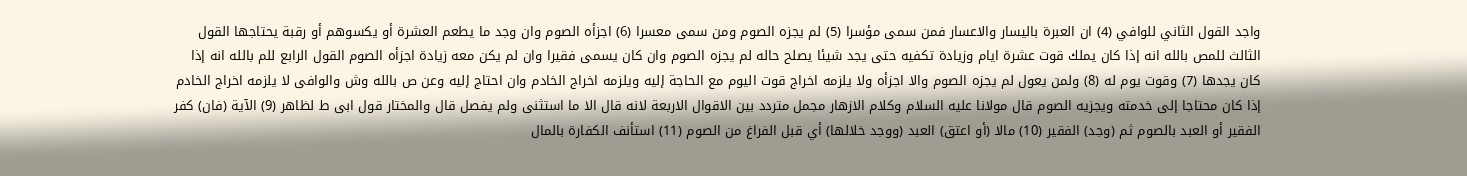واجد القول الثاني للوافي (4) ان العبرة باليسار والاعسار فمن سمى مؤسرا (5) لم يجزه الصوم ومن سمى معسرا (6) اجزأه الصوم وان وجد ما يطعم العشرة أو يكسوهم أو رقبة يحتاجها القول الثالث للمص بالله انه إذا كان يملك قوت عشرة ايام وزيادة تكفيه حتى يجد شيئا يصلح حاله لم يجزه الصوم وان كان يسمى فقيرا وان لم يكن معه زيادة اجزأه الصوم القول الرابع للم بالله انه إذا كان يجدها (7) وقوت يوم له (8) ولمن يعول لم يجزه الصوم والا اجزأه ولا يلزمه اخراج قوت اليوم مع الحاجة إليه ويلزمه اخراج الخادم وان احتاج إليه وعن ص بالله وش والوافى لا يلزمه اخراج الخادم إذا كان محتاجا إلى خدمته ويجزيه الصوم قال مولانا عليه السلام وكلام الازهار مجمل متردد بين الاقوال الاربعة لانه قال الا ما استثنى ولم يفصل قال والمختار قول ابى ط لظاهر (9) الآية (فان) كفر الفقير أو العبد بالصوم ثم (وجد) الفقير (10) مالا (أو اعتق) العبد (ووجد خلالها) أي قبل الفراغ من الصوم (11) استأنف الكفارة بالمال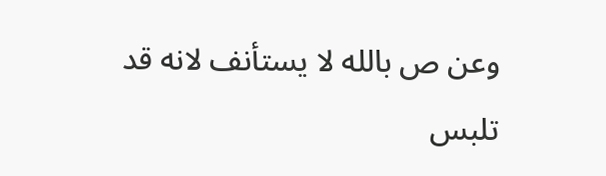وعن ص بالله لا يستأنف لانه قد تلبس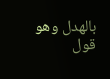بالهدل وهو قول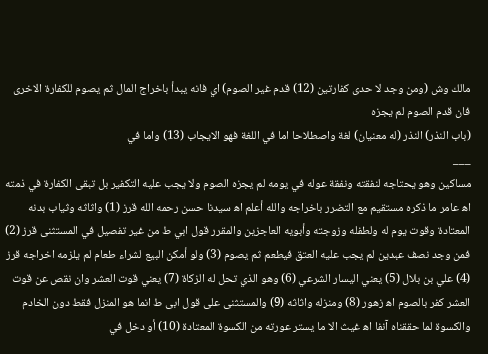مالك وش (ومن وجد لا حدى كفارتين (12) قدم غير الصوم) اي فانه يبدأ باخراج المال ثم يصوم للكفارة الاخرى فان قدم الصوم لم يجزه
(باب النذر) النذر (له معنيان) لغة واصطلاحا اما في اللغة فهو الايجاب (13) واما في
___
مساكين وهو يحتاجه لنفقته ونفقة عوله في يومه لم يجزه الصوم ولا يجب عليه التكفير بل تبقى الكفارة في ذمته اه‍ عامر ما ذكره مستقيم مع التضرر باخراجه والله أعلم اه‍ سيدنا حسن رحمه الله قرز (1) واثاثه وثياب بدنه المعتادة وقوت يوم له ولطفله وزوجته وأبويه العاجزين والمقرر قول ابي ط من غير تفصيل في المستثنى قرز (2) فمن وجد نصف عبدين لم يجب عليه العتق فيطعم ثم يصوم (3) ولو أمكن البيع لشراء طعام لم يلزمه اخراجه قرز (4) علي بن بلال (5) يعني اليسار الشرعي (6) وهو الذي تحل له الزكاة (7) يعني قوت العشر وان نقص عن قوت العشر كفر بالصوم اه‍ زهور (8) ومنزله واثاثه (9) والمستثنى على قول ابى ط انما هو المنزل فقط دون الخادم والكسوة لما حققناه آنفا اه‍ غيث الا ما يستر عورته من الكسوة المعتادة (10) أو دخل في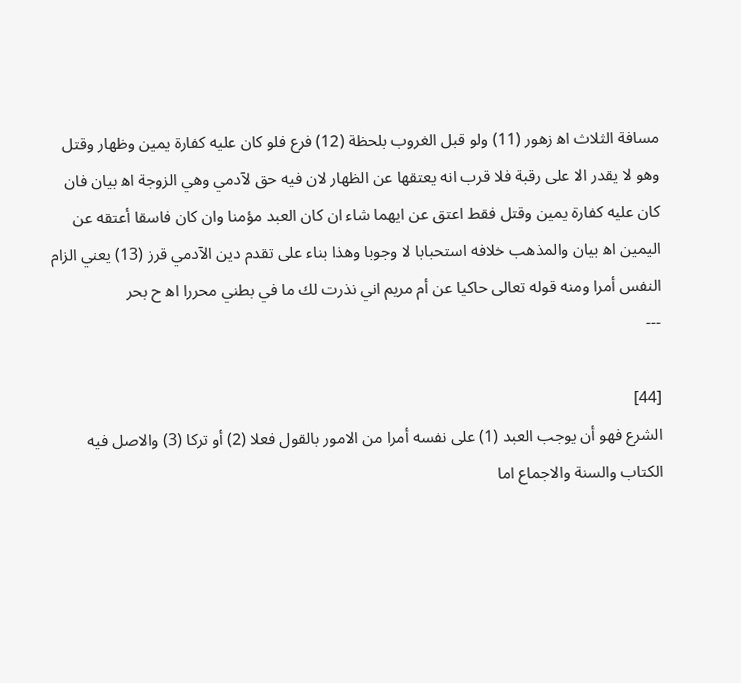مسافة الثلاث اه‍ زهور (11) ولو قبل الغروب بلحظة (12) فرع فلو كان عليه كفارة يمين وظهار وقتل وهو لا يقدر الا على رقبة فلا قرب انه يعتقها عن الظهار لان فيه حق لآدمي وهي الزوجة اه‍ بيان فان كان عليه كفارة يمين وقتل فقط اعتق عن ايهما شاء ان كان العبد مؤمنا وان كان فاسقا أعتقه عن اليمين اه‍ بيان والمذهب خلافه استحبابا لا وجوبا وهذا بناء على تقدم دين الآدمي قرز (13) يعني الزام النفس أمرا ومنه قوله تعالى حاكيا عن أم مريم اني نذرت لك ما في بطني محررا اه‍ ح بحر
---

[44]
الشرع فهو أن يوجب العبد (1) على نفسه أمرا من الامور بالقول فعلا (2) أو تركا (3) والاصل فيه الكتاب والسنة والاجماع اما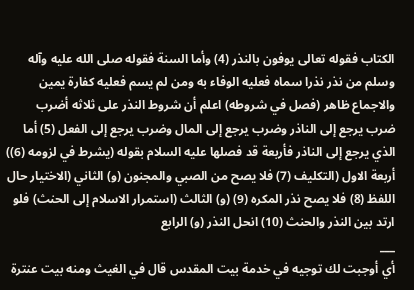الكتاب فقوله تعالى يوفون بالنذر (4) وأما السنة فقوله صلى الله عليه وآله وسلم من نذر نذرا سماه فعليه الوفاء به ومن لم يسم فعليه كفارة يمين والاجماع ظاهر (فصل في شروطه) اعلم أن شروط النذر على ثلاثه أضرب ضرب يرجع إلى الناذر وضرب يرجع إلى المال وضرب يرجع إلى الفعل (5) أما الذي يرجع إلى الناذر فأربعة قد فصلها عليه السلام بقوله (يشرط في لزومه (6)) أربعة الاول (التكليف (7) فلا يصح من الصبي والمجنون (و) الثاني (الاختيار حال اللفظ (8) فلا يصح نذر المكره (9) (و) الثالث (استمرار الاسلام إلى الحنث) فلو ارتد بين النذر والحنث (10) انحل النذر (و) الرابع
___
أي أوجبت لك توجيه في خدمة بيت المقدس قال في الغيث ومنه بيت عنترة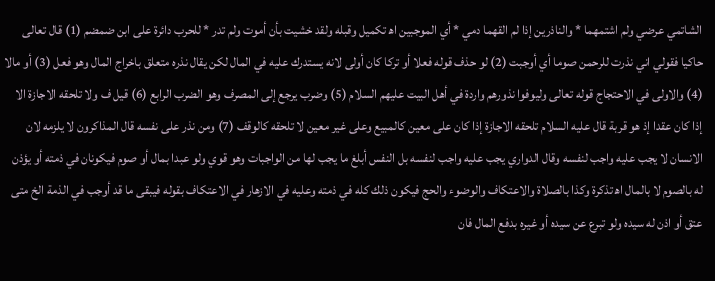الشاتمي عرضي ولم اشتمهما * والناذرين إذا لم القهما دمي * أي الموجبين اه‍ تكميل وقبله ولقد خشيت بأن أموت ولم تدر * للحرب دائرة على ابن ضمضم (1) قال تعالى حاكيا فقولي اني نذرت للرحمن صوما أي أوجبت (2) لو حذف قوله فعلا أو تركا كان أولى لانه يستدرك عليه في المال لكن يقال نذره متعلق باخراج المال وهو فعل (3) أو مالا (4) والاولى في الاحتجاج قوله تعالى وليوفوا نذورهم واردة في أهل البيت عليهم السلام (5) وضرب يرجع إلى المصرف وهو الضرب الرابع (6) قيل ف ولا تلحقه الاجازة الا إذا كان عقدا إذ هو قربة قال عليه السلام تلحقه الاجازة إذا كان على معين كالمبيع وعلى غير معين لا تلحقه كالوقف (7) ومن نذر على نفسه قال المذاكرون لا يلزمه لان الانسان لا يجب عليه واجب لنفسه وقال الدواري يجب عليه واجب لنفسه بل النفس أبلغ ما يجب لها من الواجبات وهو قوي ولو عبدا بمال أو صوم فيكونان في ذمته أو يؤذن له بالصوم لا بالمال اه‍ تذكرة وكذا بالصلاة والاعتكاف والوضوء والحج فيكون ذلك كله في ذمته وعليه في الازهار في الاعتكاف بقوله فيبقى ما قد أوجب في الذمة الخ متى عتق أو اذن له سيده ولو تبرع عن سيده أو غيره بدفع المال فان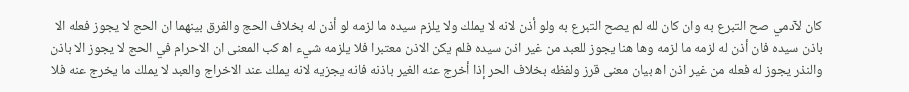كان لآدمي صح التبرع به وان كان لله لم يصح التبرع به ولو أذن لانه لا يملك ولا يلزم سيده ما لزمه لو أذن له بخلاف الحج والفرق بينهما ان الحج لا يجوز فعله الا باذن سيده فان أذن له لزمه ما لزمه وها هنا يجوز للعبد من غير اذن سيده فلم يكن الاذن معتبرا فلا يلزمه شيء اه‍ كب المعنى ان الاحرام في الحج لا يجوز الا باذن والنذر يجوز له فعله من غير اذن اه‍ بيان معنى قرز ولفظه بخلاف الحر إذا أخرج عنه الغير باذنه فانه يجزيه لانه يملك عند الاخراج والعبد لا يملك ما يخرج عنه فلا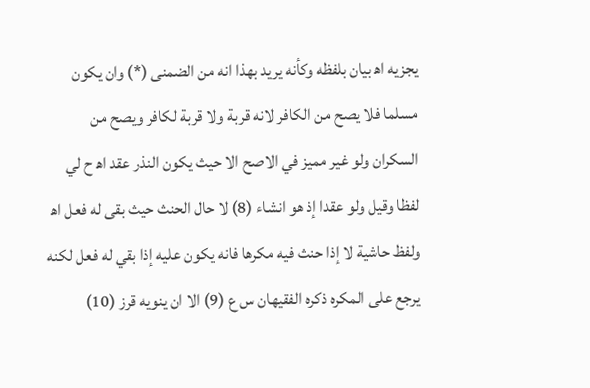يجزيه اه‍ بيان بلفظه وكأنه يريد بهذا انه من الضمنى (*) وان يكون مسلما فلا يصح من الكافر لانه قربة ولا قربة لكافر ويصح من السكران ولو غير مميز في الاصح الا حيث يكون النذر عقد اه‍ ح لي لفظا وقيل ولو عقدا إذ هو انشاء (8) لا حال الحنث حيث بقى له فعل اه‍ ولفظ حاشية لا إذا حنث فيه مكرها فانه يكون عليه إذا بقي له فعل لكنه يرجع على المكره ذكره الفقيهان س ع (9) الا ان ينويه قرز (10)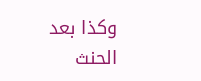وكذا بعد الحنث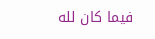فيما كان لله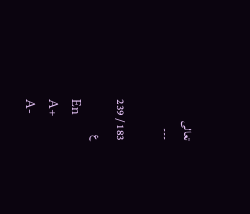تعالى
---

183 / 239
ع
En
A+
A-